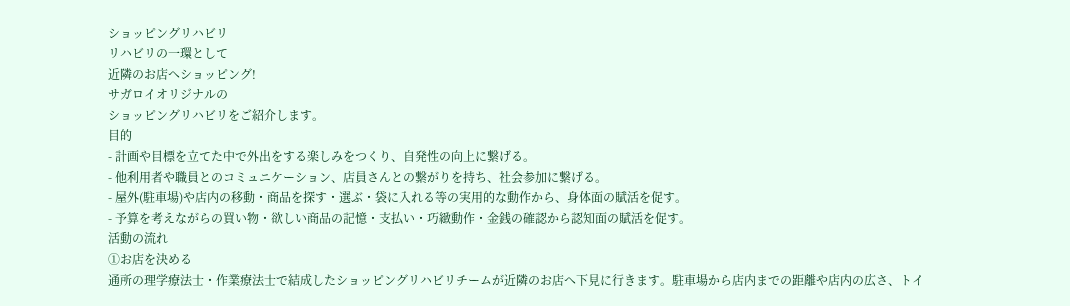ショッピングリハビリ
リハビリの一環として
近隣のお店へショッピング!
サガロイオリジナルの
ショッピングリハビリをご紹介します。
目的
- 計画や目標を立てた中で外出をする楽しみをつくり、自発性の向上に繋げる。
- 他利用者や職員とのコミュニケーション、店員さんとの繋がりを持ち、社会参加に繋げる。
- 屋外(駐車場)や店内の移動・商品を探す・選ぶ・袋に入れる等の実用的な動作から、身体面の賦活を促す。
- 予算を考えながらの買い物・欲しい商品の記憶・支払い・巧緻動作・金銭の確認から認知面の賦活を促す。
活動の流れ
①お店を決める
通所の理学療法士・作業療法士で結成したショッピングリハビリチームが近隣のお店へ下見に行きます。駐車場から店内までの距離や店内の広さ、トイ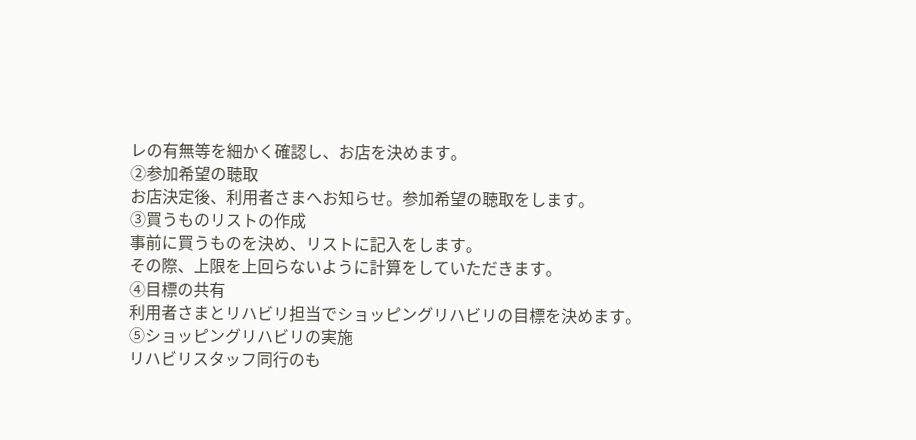レの有無等を細かく確認し、お店を決めます。
②参加希望の聴取
お店決定後、利用者さまへお知らせ。参加希望の聴取をします。
③買うものリストの作成
事前に買うものを決め、リストに記入をします。
その際、上限を上回らないように計算をしていただきます。
④目標の共有
利用者さまとリハビリ担当でショッピングリハビリの目標を決めます。
⑤ショッピングリハビリの実施
リハビリスタッフ同行のも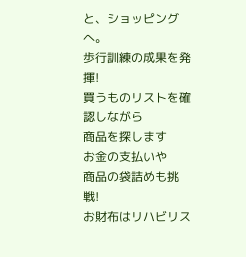と、ショッピングへ。
歩行訓練の成果を発揮!
買うものリストを確認しながら
商品を探します
お金の支払いや
商品の袋詰めも挑戦!
お財布はリハビリス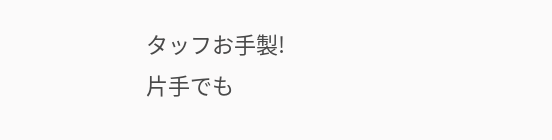タッフお手製!
片手でも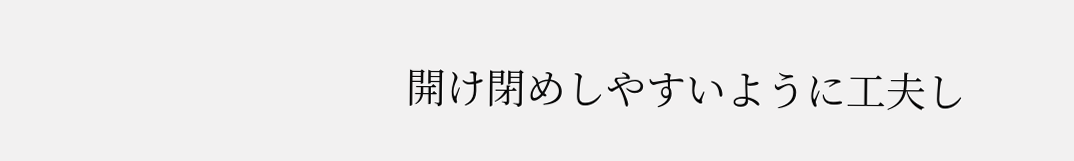開け閉めしやすいように工夫し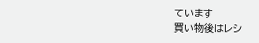ています
買い物後はレシ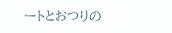ートとおつりの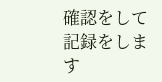確認をして記録をします